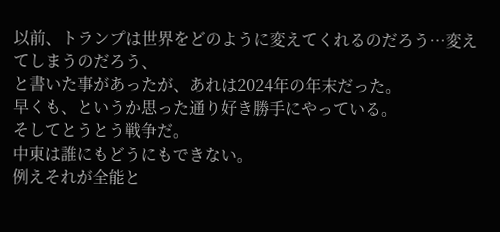以前、トランプは世界をどのように変えてくれるのだろう…変えてしまうのだろう、
と書いた事があったが、あれは2024年の年末だった。
早くも、というか思った通り好き勝手にやっている。
そしてとうとう戦争だ。
中東は誰にもどうにもできない。
例えそれが全能と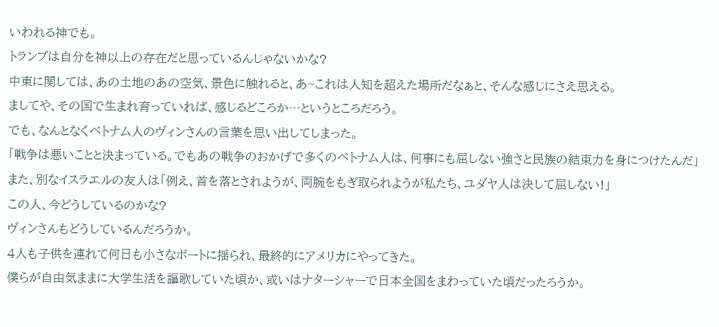いわれる神でも。
トランプは自分を神以上の存在だと思っているんじゃないかな?
中東に関しては、あの土地のあの空気、景色に触れると、あ~これは人知を超えた場所だなぁと、そんな感じにさえ思える。
ましてや、その国で生まれ育っていれば、感じるどころか…というところだろう。
でも、なんとなくベトナム人のヴィンさんの言葉を思い出してしまった。
「戦争は悪いことと決まっている。でもあの戦争のおかげで多くのベトナム人は、何事にも屈しない強さと民族の結束力を身につけたんだ」
また、別なイスラエルの友人は「例え、首を落とされようが、両腕をもぎ取られようが私たち、ユダヤ人は決して屈しない!」
この人、今どうしているのかな?
ヴィンさんもどうしているんだろうか。
4人も子供を連れて何日も小さなボートに揺られ、最終的にアメリカにやってきた。
僕らが自由気ままに大学生活を謳歌していた頃か、或いはナターシャーで日本全国をまわっていた頃だったろうか。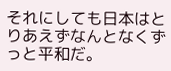それにしても日本はとりあえずなんとなくずっと平和だ。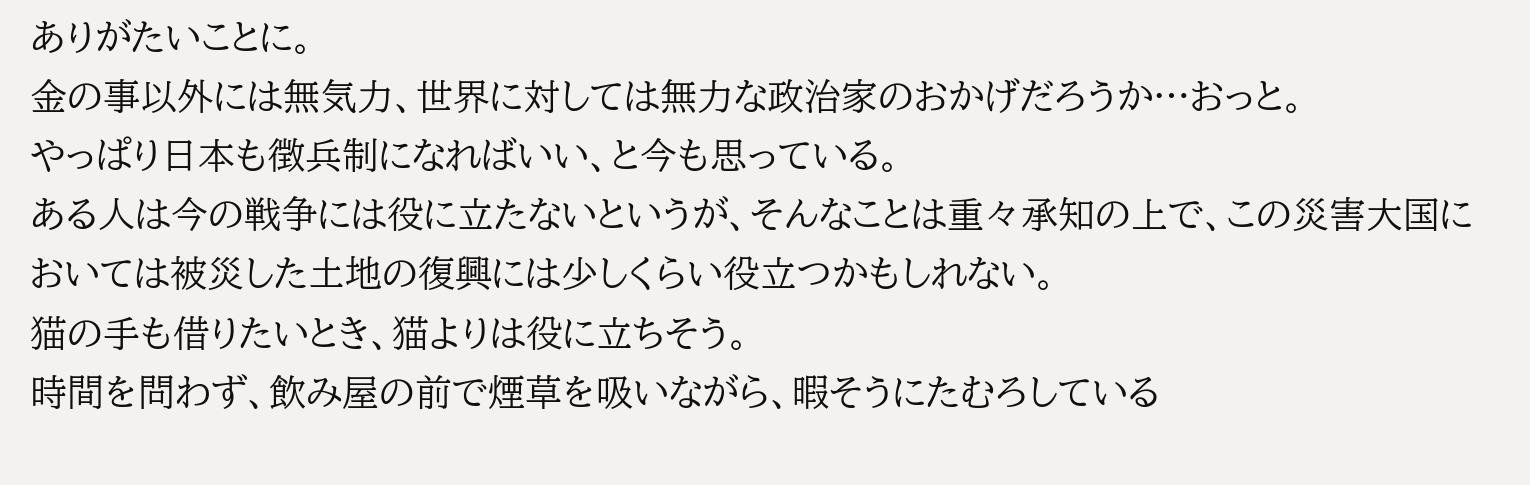ありがたいことに。
金の事以外には無気力、世界に対しては無力な政治家のおかげだろうか…おっと。
やっぱり日本も徴兵制になればいい、と今も思っている。
ある人は今の戦争には役に立たないというが、そんなことは重々承知の上で、この災害大国においては被災した土地の復興には少しくらい役立つかもしれない。
猫の手も借りたいとき、猫よりは役に立ちそう。
時間を問わず、飲み屋の前で煙草を吸いながら、暇そうにたむろしている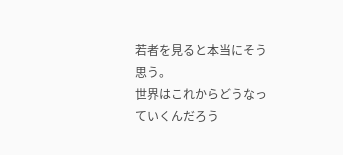若者を見ると本当にそう思う。
世界はこれからどうなっていくんだろう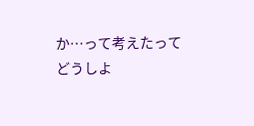か…って考えたってどうしよ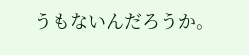うもないんだろうか。